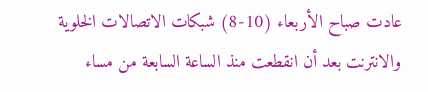عادت صباح الأربعاء (10-8) شبكات الاتصالات الخلوية والانترنت بعد أن انقطعت منذ الساعة السابعة من مساء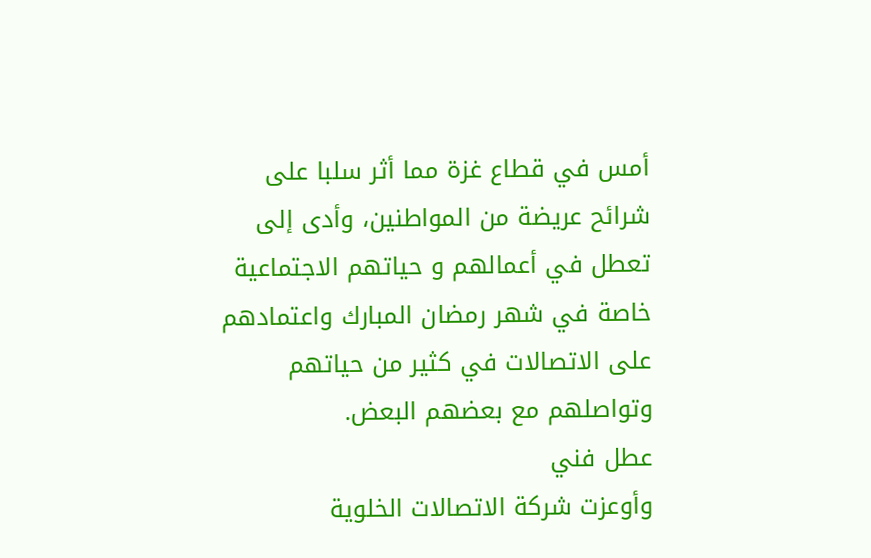أمس في قطاع غزة مما أثر سلبا على شرائح عريضة من المواطنين، وأدى إلى تعطل في أعمالهم و حياتهم الاجتماعية خاصة في شهر رمضان المبارك واعتمادهم على الاتصالات في كثير من حياتهم وتواصلهم مع بعضهم البعض.
عطل فني
وأوعزت شركة الاتصالات الخلوية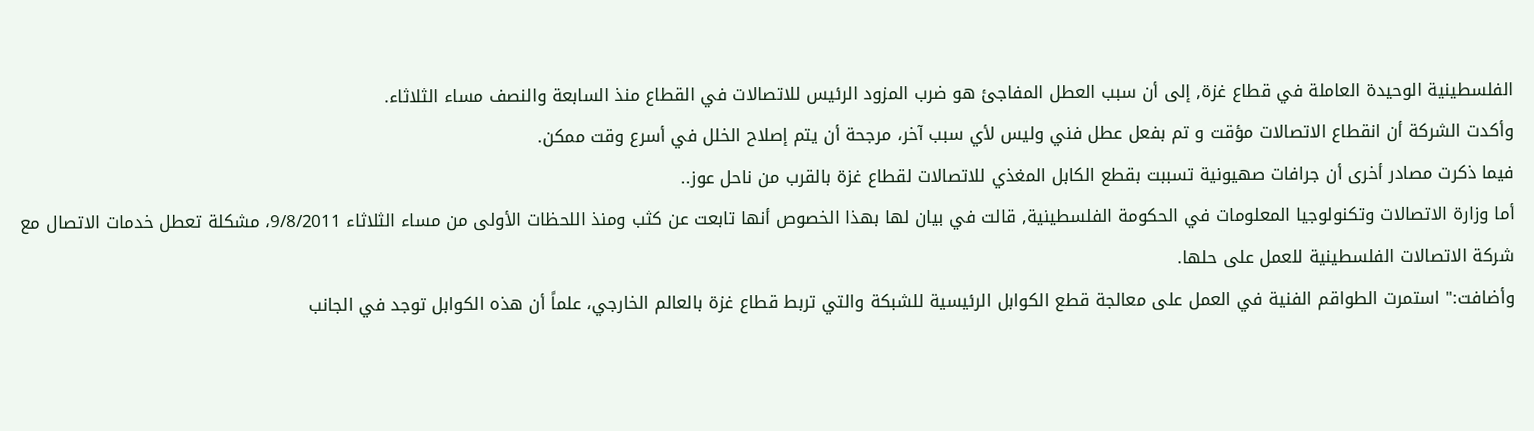الفلسطينية الوحيدة العاملة في قطاع غزة, إلى أن سبب العطل المفاجئ هو ضرب المزود الرئيس للاتصالات في القطاع منذ السابعة والنصف مساء الثلاثاء.
وأكدت الشركة أن انقطاع الاتصالات مؤقت و تم بفعل عطل فني وليس لأي سبب آخر، مرجحة أن يتم إصلاح الخلل في أسرع وقت ممكن.
فيما ذكرت مصادر أخرى أن جرافات صهيونية تسببت بقطع الكابل المغذي للاتصالات لقطاع غزة بالقرب من ناحل عوز..
أما وزارة الاتصالات وتكنولوجيا المعلومات في الحكومة الفلسطينية, قالت في بيان لها بهذا الخصوص أنها تابعت عن كثب ومنذ اللحظات الأولى من مساء الثلاثاء 9/8/2011، مشكلة تعطل خدمات الاتصال مع شركة الاتصالات الفلسطينية للعمل على حلها.
وأضافت:" استمرت الطواقم الفنية في العمل على معالجة قطع الكوابل الرئيسية للشبكة والتي تربط قطاع غزة بالعالم الخارجي، علماً أن هذه الكوابل توجد في الجانب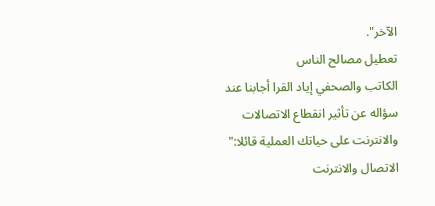الآخر".
تعطيل مصالح الناس
الكاتب والصحفي إياد القرا أجابنا عند سؤاله عن تأثير انقطاع الاتصالات والانترنت على حياتك العملية قائلا:" الاتصال والانترنت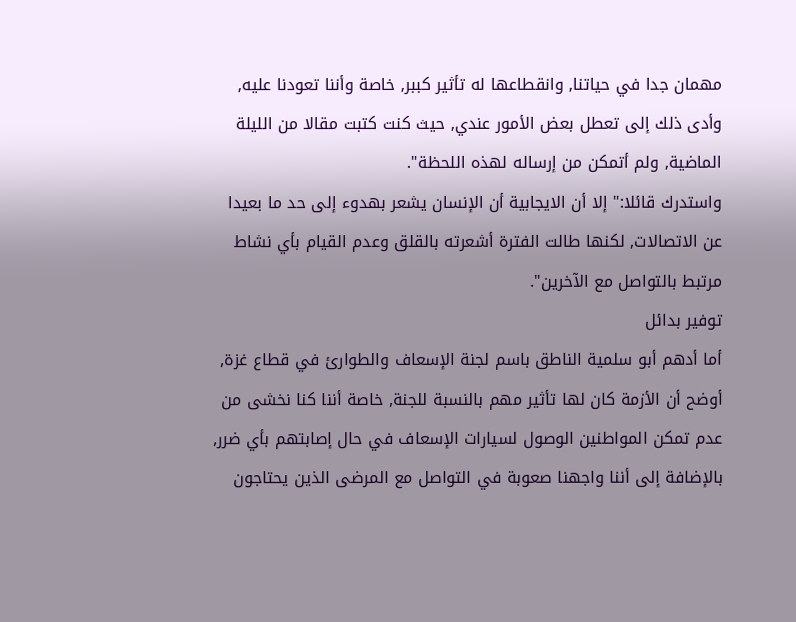مهمان جدا في حياتنا, وانقطاعها له تأثير كببر, خاصة وأننا تعودنا عليه, وأدى ذلك إلى تعطل بعض الأمور عندي, حيث كنت كتبت مقالا من الليلة الماضية, ولم أتمكن من إرساله لهذه اللحظة".
واستدرك قائلا:" إلا أن الايجابية أن الإنسان يشعر بهدوء إلى حد ما بعيدا عن الاتصالات, لكنها طالت الفترة أشعرته بالقلق وعدم القيام بأي نشاط مرتبط بالتواصل مع الآخرين".
توفير بدائل
أما أدهم أبو سلمية الناطق باسم لجنة الإسعاف والطوارئ في قطاع غزة, أوضح أن الأزمة كان لها تأثير مهم بالنسبة للجنة, خاصة أننا كنا نخشى من عدم تمكن المواطنين الوصول لسيارات الإسعاف في حال إصابتهم بأي ضرر, بالإضافة إلى أننا واجهنا صعوبة في التواصل مع المرضى الذين يحتاجون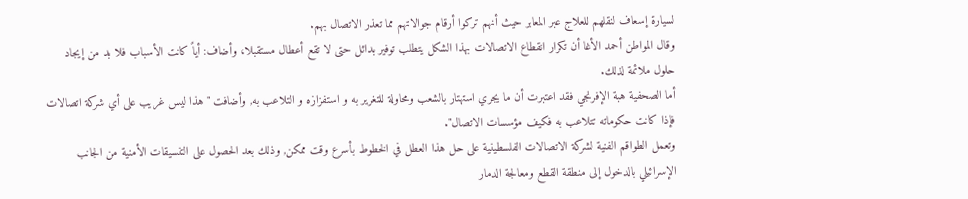لسيارة إسعاف لنقلهم للعلاج عبر المعابر حيث أنهم تركوا أرقام جوالاتهم مما تعذر الاتصال بهم.
وقال المواطن أحمد الأغا أن تكرار انقطاع الاتصالات بهذا الشكل يتطلب توفير بدائل حتى لا تقع أعطال مستقبلا، وأضاف: أياً كانت الأسباب فلا بد من إيجاد حلول ملائمة لذلك.
أما الصحفية هبة الإفرنجي فقد اعتبرت أن ما يجري استهتار بالشعب ومحاولة للتغرير به و استفزازه و التلاعب به, وأضافت " هذا ليس غريب على أي شركة اتصالات فإذا كانت حكوماته تتلاعب به فكيف مؤسسات الاتصال".
وتعمل الطواقم الفنية لشركة الاتصالات الفلسطينية على حل هذا العطل في الخطوط بأسرع وقت ممكن, وذلك بعد الحصول على التنسيقات الأمنية من الجانب الإسرائيلي بالدخول إلى منطقة القطع ومعالجة الدمار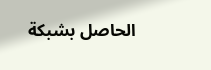الحاصل بشبكة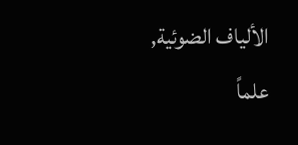الألياف الضوئية, علماً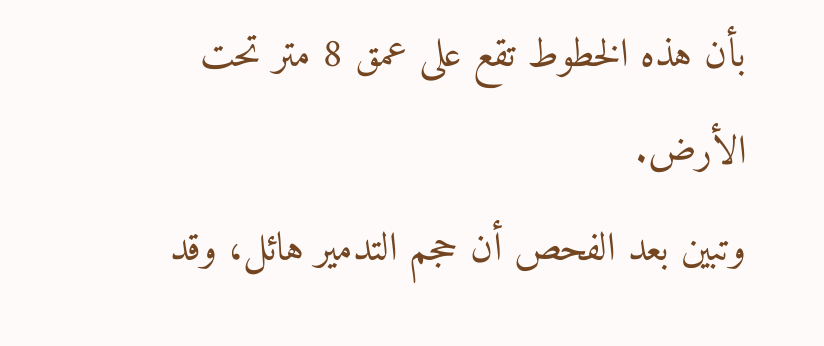بأن هذه الخطوط تقع على عمق 8 متر تحت الأرض.
وتبين بعد الفحص أن حجم التدمير هائل، وقد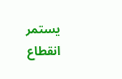يستمر انقطاع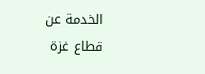الخدمة عن قطاع غزة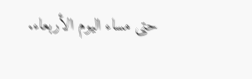حتى مساء اليوم الأربعاء.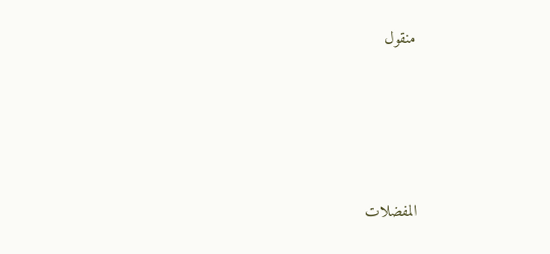منقول






المفضلات